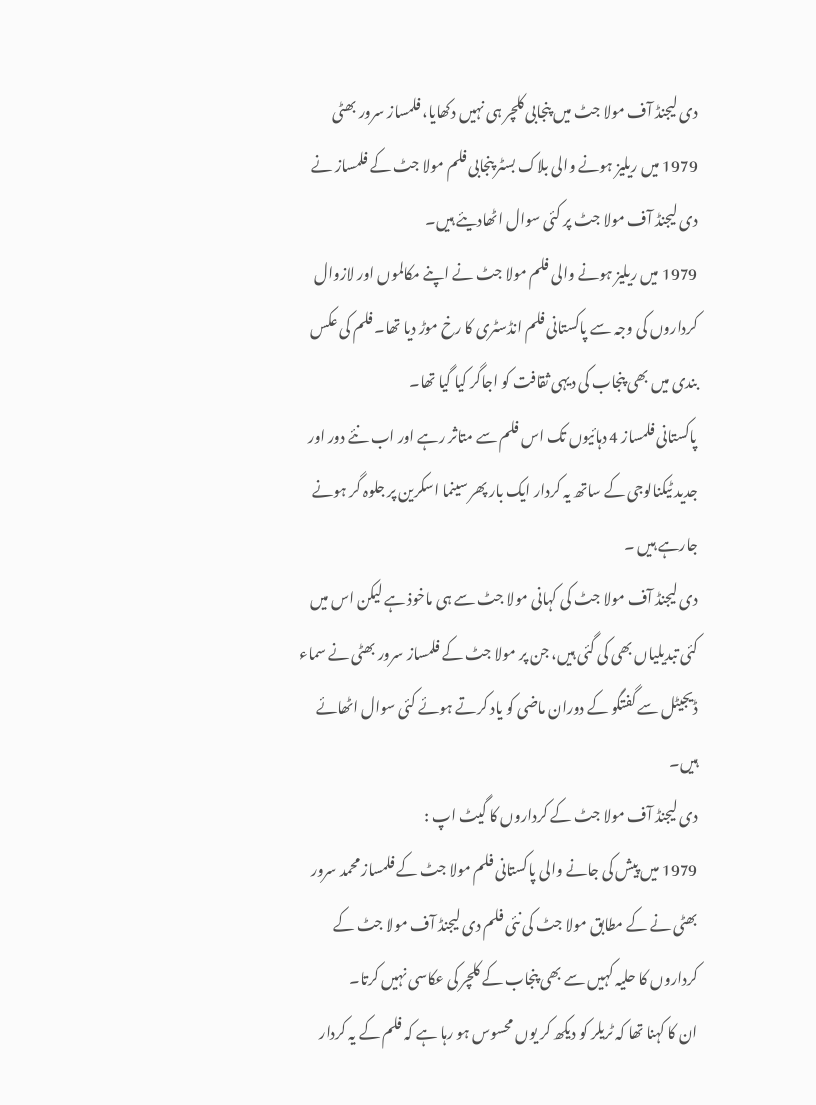دی لیجنڈ آف مولا جٹ میں پنجابی کلچر ہی نہیں دکھایا، فلمساز سرور بھٹی
1979 میں ریلیز ہونے والی بلاک بسٹر پنجابی فلم مولا جٹ کے فلمساز نے دی لیجنڈ آف مولا جٹ پر کئی سوال اٹھادیئے ہیں۔
1979 میں ریلیز ہونے والی فلم مولا جٹ نے اپنے مکالموں اور لازوال کرداروں کی وجہ سے پاکستانی فلم انڈسٹری کا رخ موڑ دیا تھا۔ فلم کی عکس بندی میں بھی پنجاب کی دیہی ثقافت کو اجاگر کیا گیا تھا۔
پاکستانی فلمساز 4 دہائیوں تک اس فلم سے متاثر رہے اور اب نئے دور اور جدید ٹیکنالوجی کے ساتھ یہ کردار ایک بار پھر سینما اسکرین پر جلوہ گر ہونے جارہے ہیں ۔
دی لیجنڈ آف مولا جٹ کی کہانی مولا جٹ سے ہی ماخوذ ہے لیکن اس میں کئی تبدیلیاں بھی کی گئی ہیں، جن پر مولا جٹ کے فلمساز سرور بھٹی نے سماء ڈیجیٹل سے گفتگو کے دوران ماضی کو یاد کرتے ہوئے کئی سوال اٹھائے ہیں۔
دی لیجنڈ آف مولا جٹ کے کرداروں کا گیٹ اپ :
1979 میں پیش کی جانے والی پاکستانی فلم مولا جٹ کے فلمساز محمد سرور بھٹی نے کے مطابق مولا جٹ کی نئی فلم دی لیجنڈ آف مولا جٹ کے کرداروں کا حلیہ کہیں سے بھی پنجاب کے کلچر کی عکاسی نہیں کرتا۔
ان کا کہنا تھا کہ ٹریلر کو دیکھ کر یوں محسوس ہو رہا ہے کہ فلم کے یہ کردار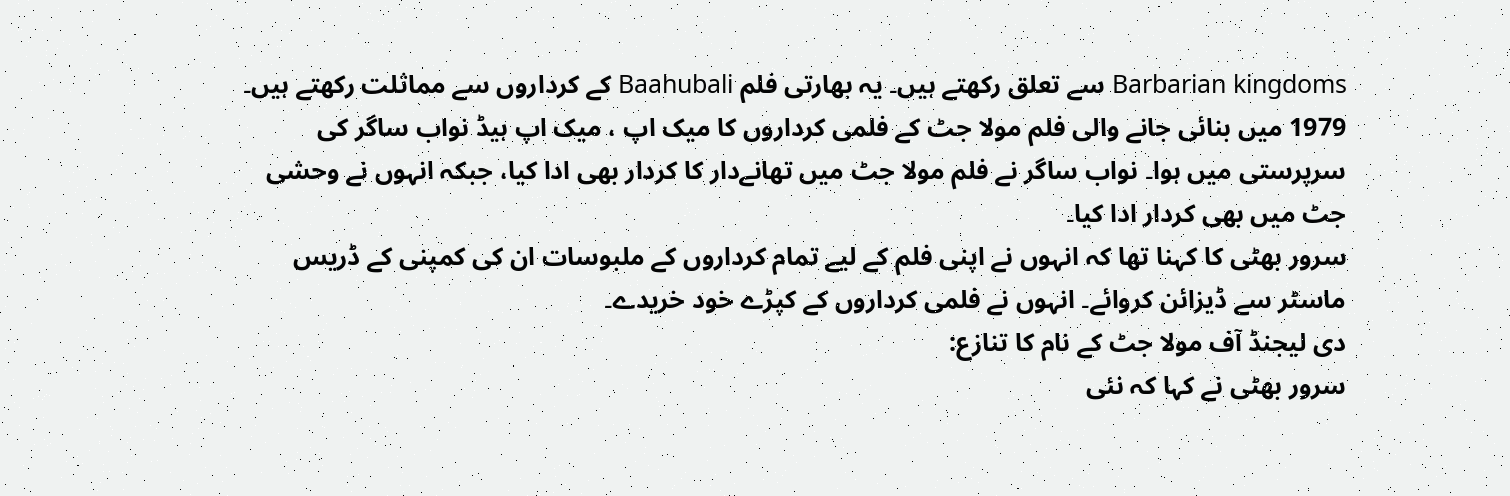Barbarian kingdoms سے تعلق رکھتے ہیں۔ یہ بھارتی فلم Baahubali کے کرداروں سے مماثلت رکھتے ہیں۔
1979 میں بنائی جانے والی فلم مولا جٹ کے فلمی کرداروں کا میک اپ ، میک اپ ہیڈ نواب ساگر کی سرپرستی میں ہوا۔ نواب ساگر نے فلم مولا جٹ میں تھانےدار کا کردار بھی ادا کیا، جبکہ انہوں نے وحشی جٹ میں بھی کردار ادا کیا۔
سرور بھٹی کا کہنا تھا کہ انہوں نے اپنی فلم کے لیے تمام کرداروں کے ملبوسات ان کی کمپنی کے ڈریس ماسٹر سے ڈیزائن کروائے۔ انہوں نے فلمی کرداروں کے کپڑے خود خریدے۔
دی لیجنڈ آف مولا جٹ کے نام کا تنازع:
سرور بھٹی نے کہا کہ نئی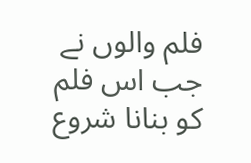فلم والوں نے جب اس فلم کو بنانا شروع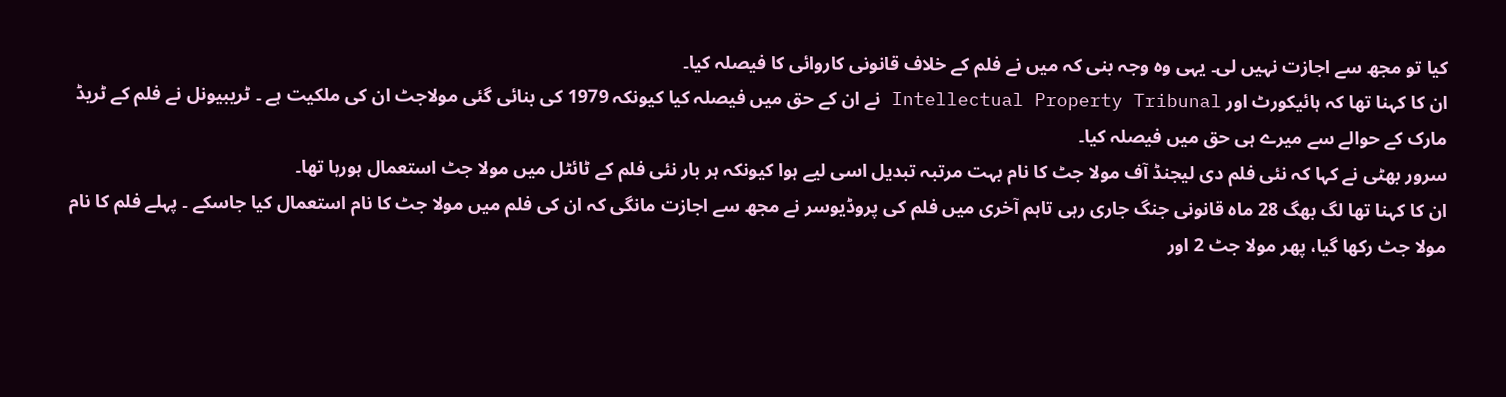کیا تو مجھ سے اجازت نہیں لی۔ یہی وہ وجہ بنی کہ میں نے فلم کے خلاف قانونی کاروائی کا فیصلہ کیا۔
ان کا کہنا تھا کہ ہائیکورٹ اور Intellectual Property Tribunal نے ان کے حق میں فیصلہ کیا کیونکہ 1979 کی بنائی گئی مولاجٹ ان کی ملکیت ہے ۔ ٹریبیونل نے فلم کے ٹریڈ مارک کے حوالے سے میرے ہی حق میں فیصلہ کیا۔
سرور بھٹی نے کہا کہ نئی فلم دی لیجنڈ آف مولا جٹ کا نام بہت مرتبہ تبدیل اسی لیے ہوا کیونکہ ہر بار نئی فلم کے ٹائٹل میں مولا جٹ استعمال ہورہا تھا۔
ان کا کہنا تھا لگ بھگ 28 ماہ قانونی جنگ جاری رہی تاہم آخری میں فلم کی پروڈیوسر نے مجھ سے اجازت مانگی کہ ان کی فلم میں مولا جٹ کا نام استعمال کیا جاسکے ۔ پہلے فلم کا نام مولا جٹ رکھا گیا، پھر مولا جٹ 2 اور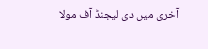آخری میں دی لیجنڈ آف مولا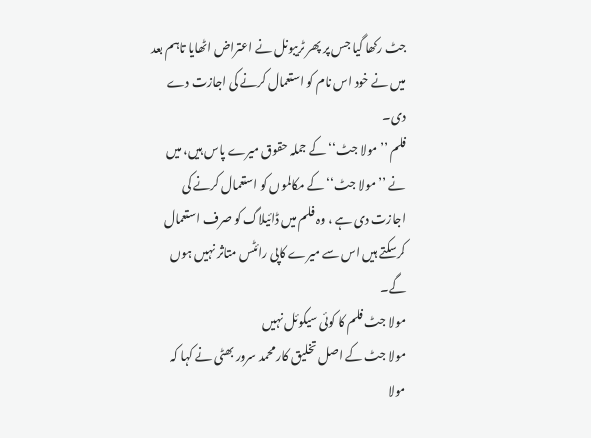جٹ رکھا گیا جس پر پھر ٹریبونل نے اعتراض اٹھایا تاہم بعد میں نے خود اس نام کو استعمال کرنے کی اجازت دے دی۔
فلم ’’مولا جٹ‘‘ کے جملہ حقوق میرے پاس ہیں، میں نے ’’مولا جٹ‘‘ کے مکالموں کو استعمال کرنے کی اجازت دی ہے ، وہ فلم میں ڈائیلاگ کو صرف استعمال کرسکتے ہیں اس سے میرے کاپی رائٹس متاثر نہیں ہوں گے۔
مولا جٹ فلم کا کوئی سیکوئل نہیں
مولا جٹ کے اصل تخلیق کار محمد سرور بھٹی نے کہا کہ مولا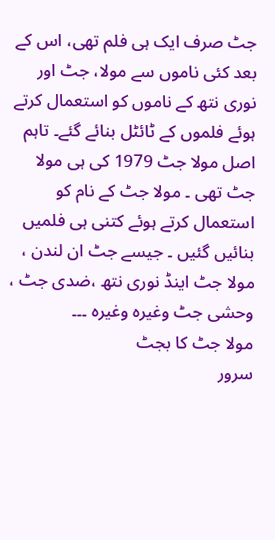جٹ صرف ایک ہی فلم تھی، اس کے بعد کئی ناموں سے مولا، جٹ اور نوری نتھ کے ناموں کو استعمال کرتے ہوئے فلموں کے ٹائٹل بنائے گئے۔ تاہم اصل مولا جٹ 1979 کی ہی مولا جٹ تھی ۔ مولا جٹ کے نام کو استعمال کرتے ہوئے کتنی ہی فلمیں بنائیں گئیں ۔ جیسے جٹ ان لندن ، مولا جٹ اینڈ نوری نتھ ،ضدی جٹ ، وحشی جٹ وغیرہ وغیرہ ۔۔۔
مولا جٹ کا بجٹ
سرور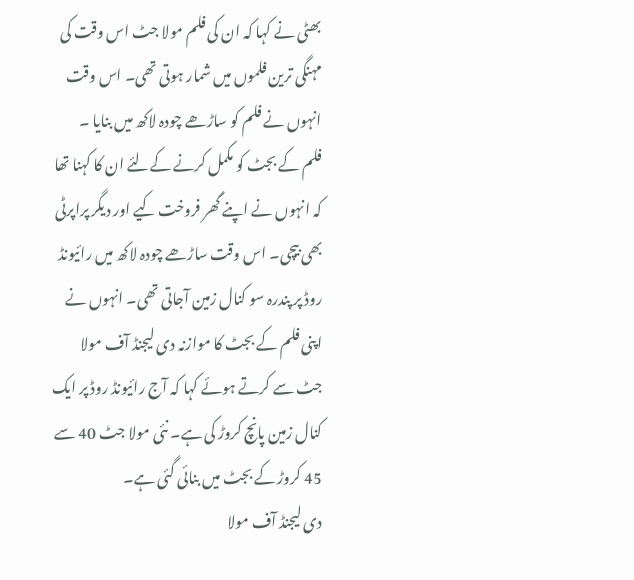بھٹی نے کہا کہ ان کی فلم مولا جٹ اس وقت کی مہنگی ترین فلموں میں شمار ہوتی تھی۔ اس وقت انہوں نے فلم کو ساڑھے چودہ لاکھ میں بنایا ۔
فلم کے بجٹ کو مکمل کرنے کےلئے ان کا کہنا تھا کہ انہوں نے اپنے گھر فروخت کیے اور دیگر پراپرٹی بھی بیچی۔ اس وقت ساڑھے چودہ لاکھ میں رائیونڈ روڈ پر پندرہ سو کنال زمین آجاتی تھی۔ انہوں نے اپنی فلم کے بجٹ کا موازنہ دی لیجنڈ آف مولا جٹ سے کرتے ہوئے کہا کہ آج رائیونڈ روڈ پر ایک کنال زمین پانچ کروڑ کی ہے۔ نئی مولا جٹ 40 سے 45 کروڑ کے بجٹ میں بنائی گئی ہے۔
دی لیجنڈ آف مولا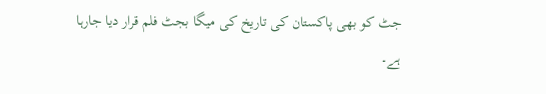جٹ کو بھی پاکستان کی تاریخ کی میگا بجٹ فلم قرار دیا جارہا ہے۔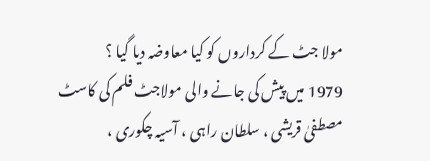مولا جٹ کے کرداروں کو کیا معاوضہ دیا گیا ؟
1979 میں پیش کی جانے والی مولاجٹ فلم کی کاسٹ مصطفیٰ قریشی ، سلطان راہی ، آسیہ چکوری ،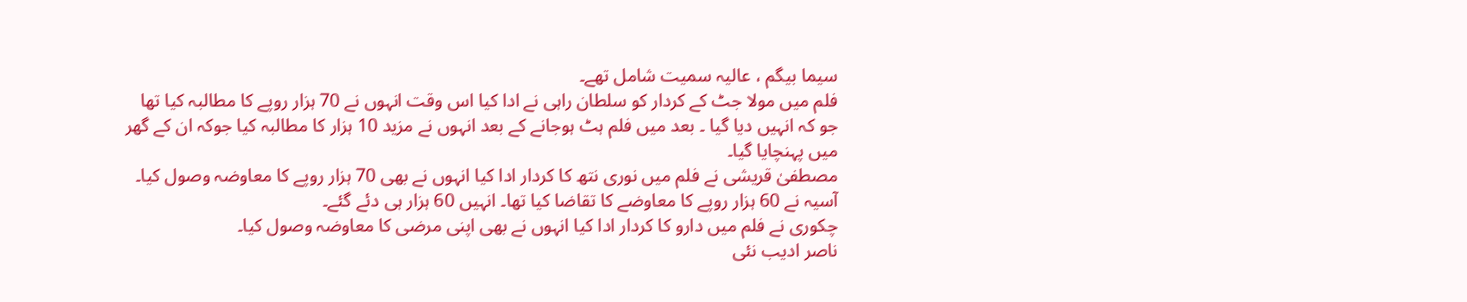سیما بیگم ، عالیہ سمیت شامل تھے۔
فلم میں مولا جٹ کے کردار کو سلطان راہی نے ادا کیا اس وقت انہوں نے 70 ہزار روپے کا مطالبہ کیا تھا جو کہ انہیں دیا گیا ۔ بعد میں فلم ہٹ ہوجانے کے بعد انہوں نے مزید 10 ہزار کا مطالبہ کیا جوکہ ان کے گھر میں پہنچایا گیا۔
مصطفیٰ قریشی نے فلم میں نوری نتھ کا کردار ادا کیا انہوں نے بھی 70 ہزار روپے کا معاوضہ وصول کیا۔
آسیہ نے 60 ہزار روپے کا معاوضے کا تقاضا کیا تھا۔ انہیں 60 ہزار ہی دئے گئے۔
چکوری نے فلم میں دارو کا کردار ادا کیا انہوں نے بھی اپنی مرضی کا معاوضہ وصول کیا۔
ناصر ادیب نئی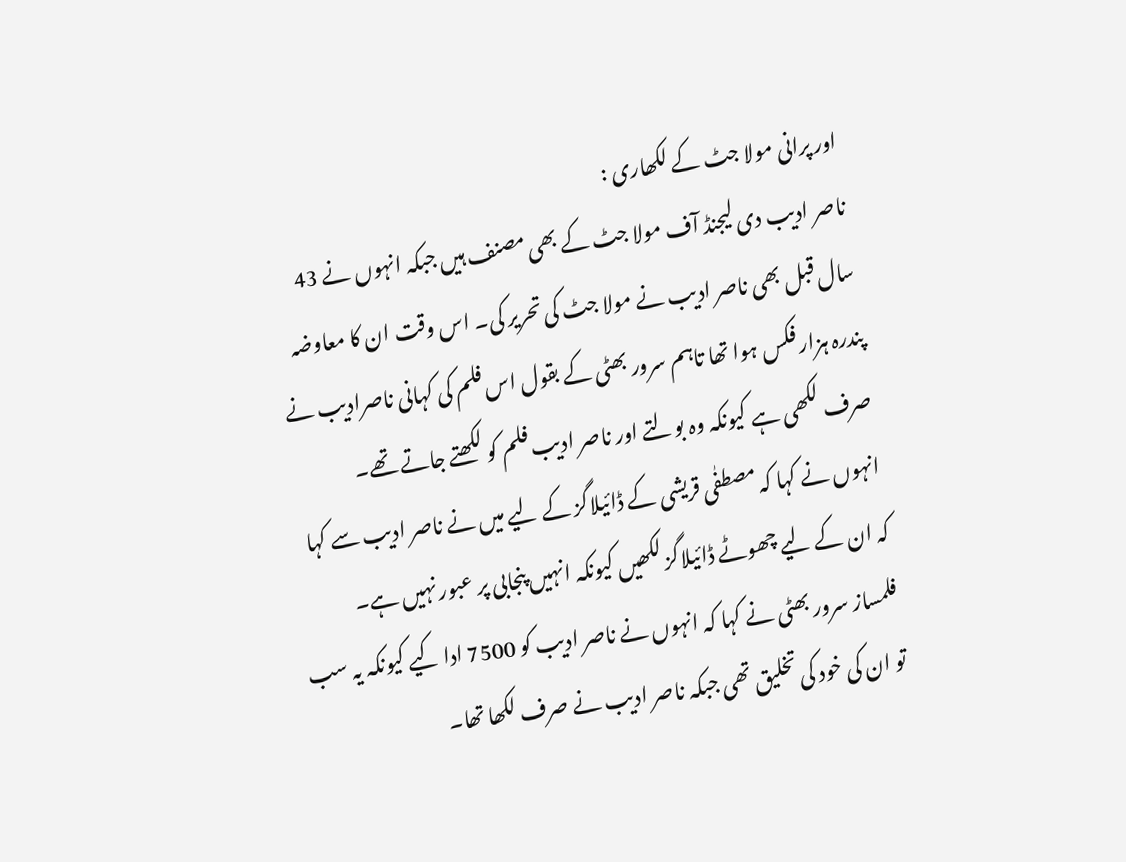اور پرانی مولا جٹ کے لکھاری :
ناصر ادیب دی لیجنڈ آف مولا جٹ کے بھی مصنف ہیں جبکہ انہوں نے 43 سال قبل بھی ناصر ادیب نے مولا جٹ کی تحریر کی۔ اس وقت ان کا معاوضہ پندرہ ہزار فکس ہوا تھا تاہم سرور بھٹی کے بقول اس فلم کی کہانی ناصرادیب نے صرف لکھی ہے کیونکہ وہ بولتے اور ناصر ادیب فلم کو لکھتے جاتے تھے۔
انہوں نے کہا کہ مصطفٰی قریشی کے ڈائیلاگز کے لیے میں نے ناصر ادیب سے کہا کہ ان کے لیے چھوٹے ڈائیلاگز لکھیں کیونکہ انہیں پنجابی پر عبور نہیں ہے۔
فلمساز سرور بھٹی نے کہا کہ انہوں نے ناصر ادیب کو 7500 ادا کیے کیونکہ یہ سب تو ان کی خود کی تخلیق تھی جبکہ ناصر ادیب نے صرف لکھا تھا۔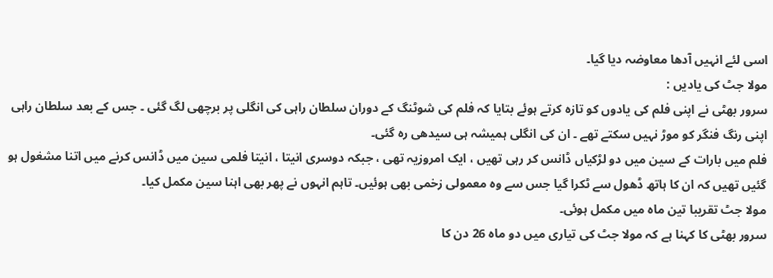اسی لئے انہیں آدھا معاوضہ دیا گیا۔
مولا جٹ کی یادیں :
سرور بھٹی نے اپنی فلم کی یادوں کو تازہ کرتے ہوئے بتایا کہ فلم کی شوٹنگ کے دوران سلطان راہی کی انگلی پر برچھی لگ گئی ۔ جس کے بعد سلطان راہی اپنی رنگ فنگر کو موڑ نہیں سکتے تھے ۔ ان کی انگلی ہمیشہ ہی سیدھی رہ گئی۔
فلم میں بارات کے سین میں دو لڑکیاں ڈانس کر رہی تھیں ، ایک امروزیہ تھی ، جبکہ دوسری انیتا ، انیتا فلمی سین میں ڈانس کرنے میں اتنا مشغول ہو گئیں تھیں کہ ان کا ہاتھ ڈھول سے ٹکرا گیا جس سے وہ معمولی زخمی بھی ہوئیں۔ تاہم انہوں نے پھر بھی اہنا سین مکمل کیا۔
مولا جٹ تقریبا تین ماہ میں مکمل ہوئی۔
سرور بھٹی کا کہنا ہے کہ مولا جٹ کی تیاری میں دو ماہ 26 دن کا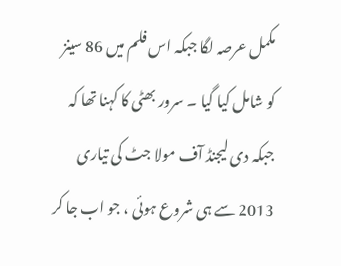مکمل عرصہ لگا جبکہ اس فلم میں 86 سینز کو شامل کیا گیا ۔ سرور بھٹی کا کہنا تھا کہ جبکہ دی لیجنڈ آف مولا جٹ کی تیاری 2013 سے ہی شروع ہوئی ، جو اب جا کر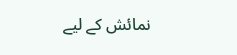نمائش کے لیے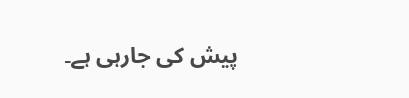پیش کی جارہی ہے۔